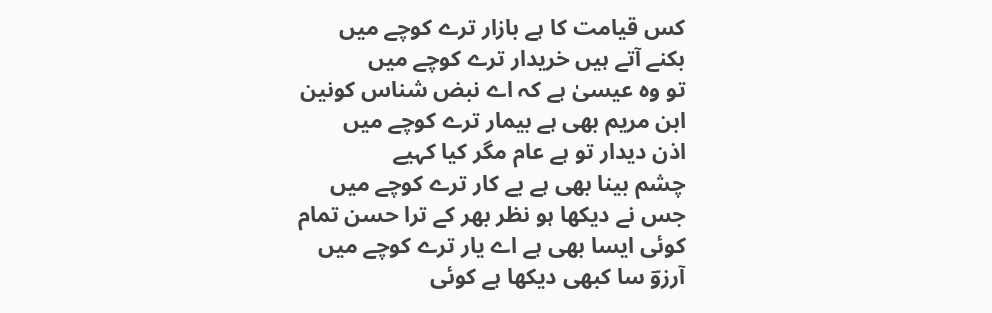کس قیامت کا ہے بازار ترے کوچے میں
بکنے آتے ہیں خریدار ترے کوچے میں
تو وہ عیسیٰ ہے کہ اے نبض شناس کونین
ابن مریم بھی ہے بیمار ترے کوچے میں
اذن دیدار تو ہے عام مگر کیا کہیے
چشم بینا بھی ہے بے کار ترے کوچے میں
جس نے دیکھا ہو نظر بھر کے ترا حسن تمام
کوئی ایسا بھی ہے اے یار ترے کوچے میں
آرزوؔ سا کبھی دیکھا ہے کوئی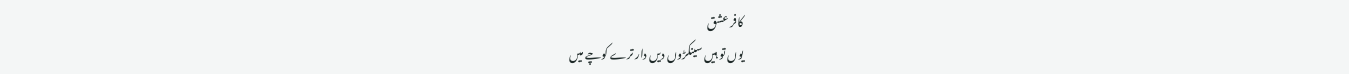کافر عشق
یوں تو ہیں سینکڑوں دیں دار ترے کوچے میں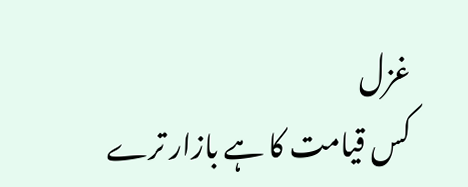غزل
کس قیامت کا ہے بازار ترے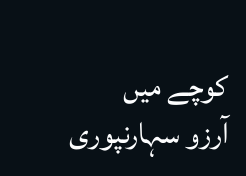کوچے میں
آرزو سہارنپوری